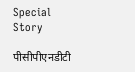Special Story

पीसीपीएनडीटी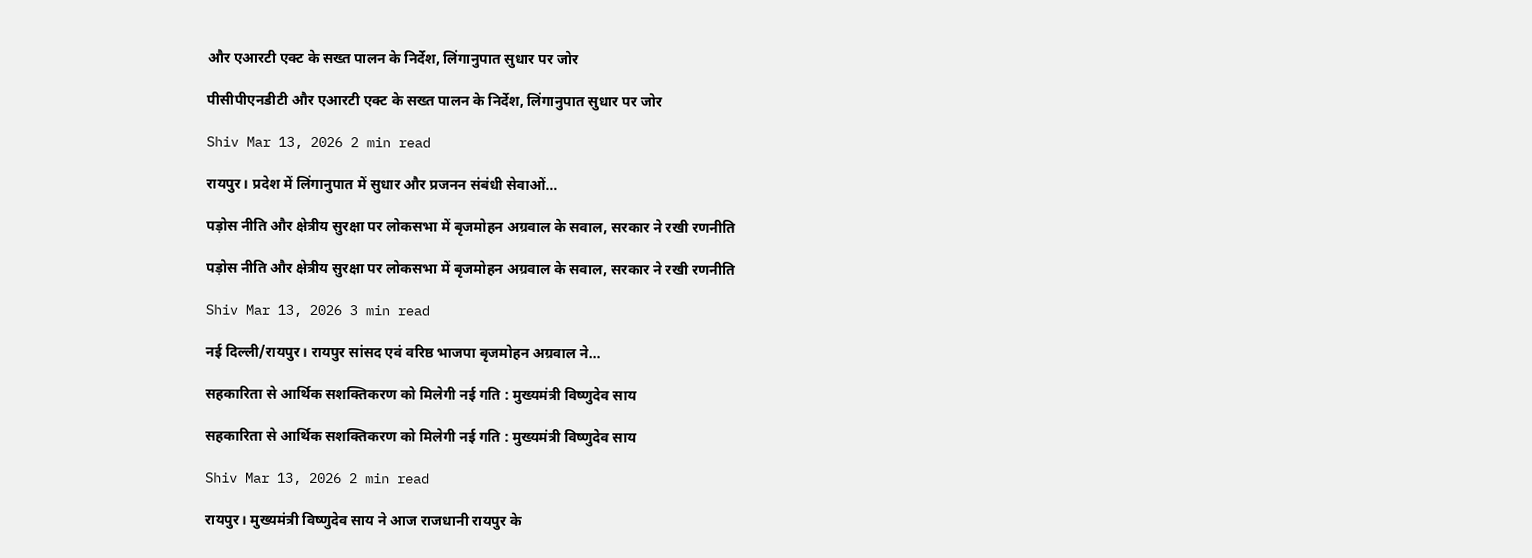और एआरटी एक्ट के सख्त पालन के निर्देश, लिंगानुपात सुधार पर जोर

पीसीपीएनडीटी और एआरटी एक्ट के सख्त पालन के निर्देश, लिंगानुपात सुधार पर जोर

Shiv Mar 13, 2026 2 min read

रायपुर। प्रदेश में लिंगानुपात में सुधार और प्रजनन संबंधी सेवाओं…

पड़ोस नीति और क्षेत्रीय सुरक्षा पर लोकसभा में बृजमोहन अग्रवाल के सवाल, सरकार ने रखी रणनीति

पड़ोस नीति और क्षेत्रीय सुरक्षा पर लोकसभा में बृजमोहन अग्रवाल के सवाल, सरकार ने रखी रणनीति

Shiv Mar 13, 2026 3 min read

नई दिल्ली/रायपुर। रायपुर सांसद एवं वरिष्ठ भाजपा बृजमोहन अग्रवाल ने…

सहकारिता से आर्थिक सशक्तिकरण को मिलेगी नई गति : मुख्यमंत्री विष्णुदेव साय

सहकारिता से आर्थिक सशक्तिकरण को मिलेगी नई गति : मुख्यमंत्री विष्णुदेव साय

Shiv Mar 13, 2026 2 min read

रायपुर। मुख्यमंत्री विष्णुदेव साय ने आज राजधानी रायपुर के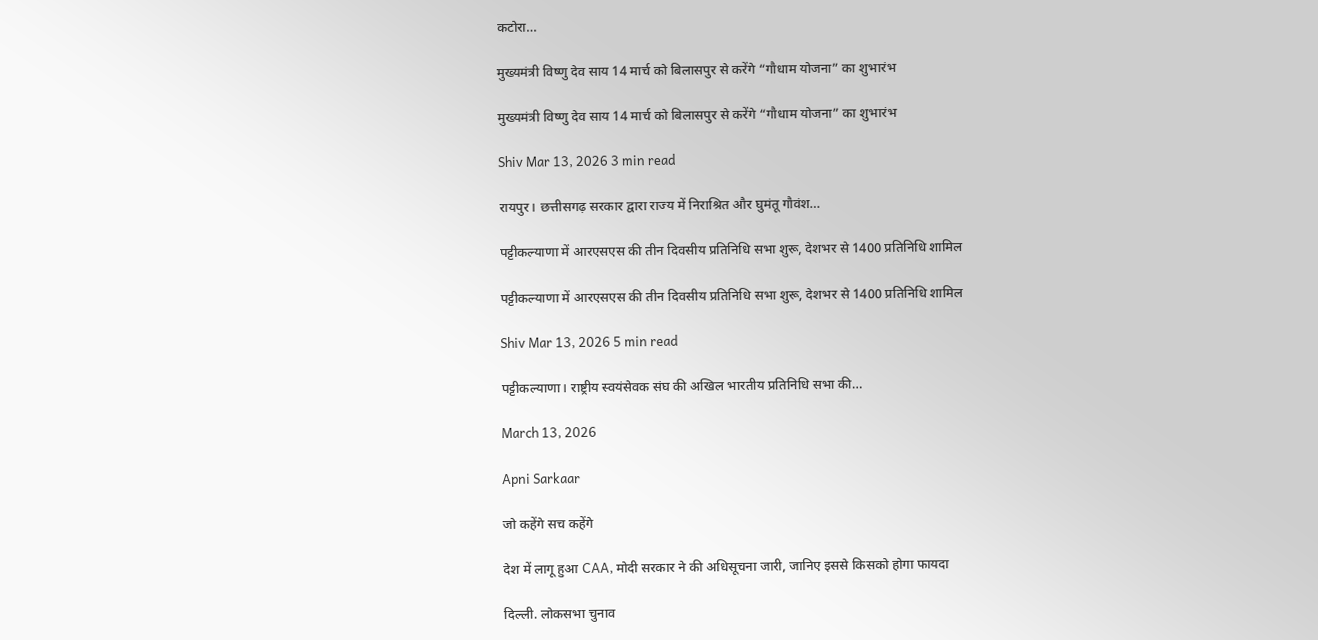कटोरा…

मुख्यमंत्री विष्णु देव साय 14 मार्च को बिलासपुर से करेंगे “गौधाम योजना” का शुभारंभ

मुख्यमंत्री विष्णु देव साय 14 मार्च को बिलासपुर से करेंगे “गौधाम योजना” का शुभारंभ

Shiv Mar 13, 2026 3 min read

रायपुर। छत्तीसगढ़ सरकार द्वारा राज्य में निराश्रित और घुमंतू गौवंश…

पट्टीकल्याणा में आरएसएस की तीन दिवसीय प्रतिनिधि सभा शुरू, देशभर से 1400 प्रतिनिधि शामिल

पट्टीकल्याणा में आरएसएस की तीन दिवसीय प्रतिनिधि सभा शुरू, देशभर से 1400 प्रतिनिधि शामिल

Shiv Mar 13, 2026 5 min read

पट्टीकल्याणा। राष्ट्रीय स्वयंसेवक संघ की अखिल भारतीय प्रतिनिधि सभा की…

March 13, 2026

Apni Sarkaar

जो कहेंगे सच कहेंगे

देश में लागू हुआ CAA, मोदी सरकार ने की अधिसूचना जारी, जानिए इससे किसको होगा फायदा

दिल्ली. लोकसभा चुनाव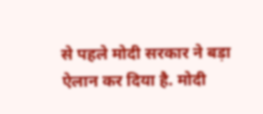से पहले मोदी सरकार ने बड़ा ऐलान कर दिया है. मोदी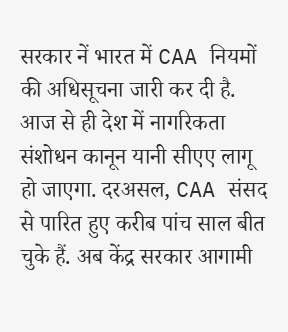सरकार नें भारत में CAA नियमों की अधिसूचना जारी कर दी है. आज से ही देश में नागरिकता संशोधन कानून यानी सीएए लागू हो जाएगा. दरअसल, CAA संसद से पारित हुए करीब पांच साल बीत चुके हैं. अब केंद्र सरकार आगामी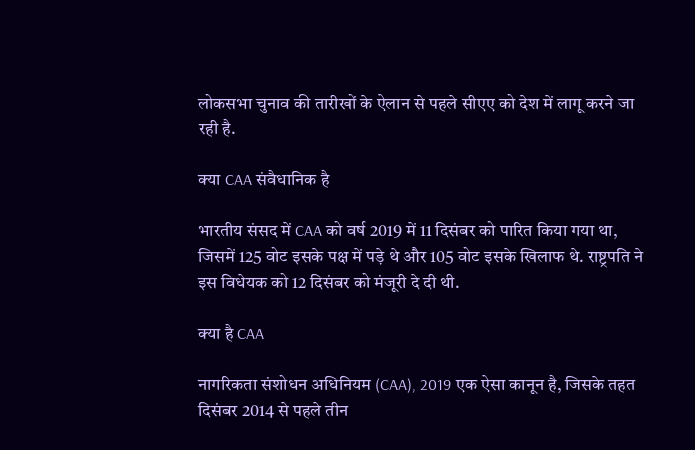लोकसभा चुनाव की तारीखों के ऐलान से पहले सीएए को देश में लागू करने जा रही है.

क्या CAA संवैधानिक है

भारतीय संसद में CAA को वर्ष 2019 में 11 दिसंबर को पारित किया गया था, जिसमें 125 वोट इसके पक्ष में पड़े थे और 105 वोट इसके खिलाफ थे. राष्ट्रपति ने इस विधेयक को 12 दिसंबर को मंजूरी दे दी थी.

क्या है CAA

नागरिकता संशोधन अधिनियम (CAA), 2019 एक ऐसा कानून है, जिसके तहत दिसंबर 2014 से पहले तीन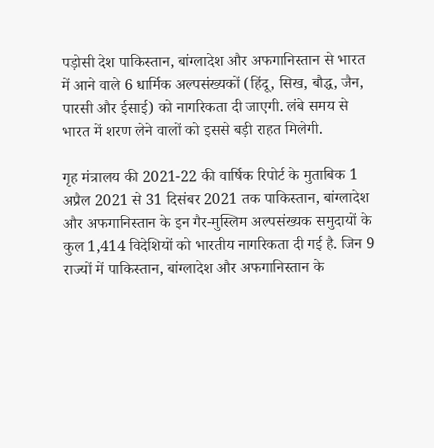पड़ोसी देश पाकिस्तान, बांग्लादेश और अफगानिस्तान से भारत में आने वाले 6 धार्मिक अल्पसंख्यकों (हिंदू, सिख, बौद्ध, जैन, पारसी और ईसाई) को नागरिकता दी जाएगी. लंबे समय से भारत में शरण लेने वालों को इससे बड़ी राहत मिलेगी.

गृह मंत्रालय की 2021-22 की वार्षिक रिपोर्ट के मुताबिक 1 अप्रैल 2021 से 31 दिसंबर 2021 तक पाकिस्तान, बांग्लादेश और अफगानिस्तान के इन गैर-मुस्लिम अल्पसंख्यक समुदायों के कुल 1,414 विदेशियों को भारतीय नागरिकता दी गई है. जिन 9 राज्यों में पाकिस्तान, बांग्लादेश और अफगानिस्तान के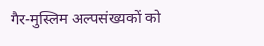गैर-मुस्लिम अल्पसंख्यकों को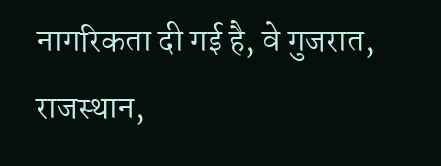नागरिकता दी गई है, वे गुजरात, राजस्थान,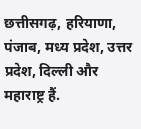छत्तीसगढ़, हरियाणा, पंजाब, मध्य प्रदेश, उत्तर प्रदेश, दिल्ली और महाराष्ट्र हैं.